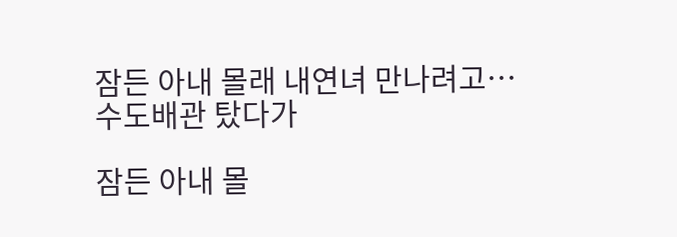잠든 아내 몰래 내연녀 만나려고…수도배관 탔다가

잠든 아내 몰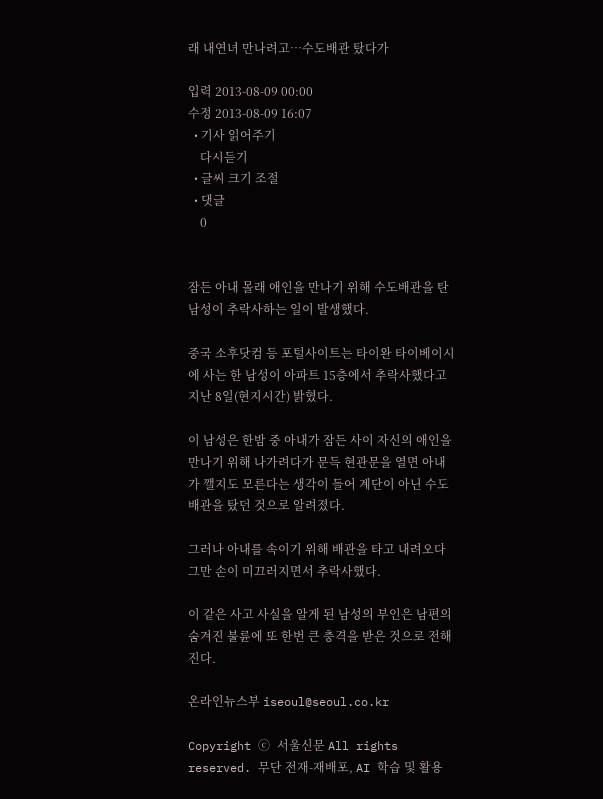래 내연녀 만나려고…수도배관 탔다가

입력 2013-08-09 00:00
수정 2013-08-09 16:07
  • 기사 읽어주기
    다시듣기
  • 글씨 크기 조절
  • 댓글
    0


잠든 아내 몰래 애인을 만나기 위해 수도배관을 탄 남성이 추락사하는 일이 발생했다.

중국 소후닷컴 등 포털사이트는 타이완 타이베이시에 사는 한 남성이 아파트 15층에서 추락사했다고 지난 8일(현지시간) 밝혔다.

이 남성은 한밤 중 아내가 잠든 사이 자신의 애인을 만나기 위해 나가려다가 문득 현관문을 열면 아내가 깰지도 모른다는 생각이 들어 계단이 아닌 수도배관을 탔던 것으로 알려졌다.

그러나 아내를 속이기 위해 배관을 타고 내려오다 그만 손이 미끄러지면서 추락사했다.

이 같은 사고 사실을 알게 된 남성의 부인은 남편의 숨겨진 불륜에 또 한번 큰 충격을 받은 것으로 전해진다.

온라인뉴스부 iseoul@seoul.co.kr

Copyright ⓒ 서울신문 All rights reserved. 무단 전재-재배포, AI 학습 및 활용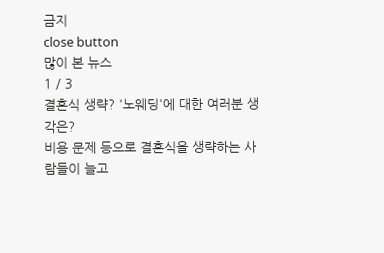금지
close button
많이 본 뉴스
1 / 3
결혼식 생략? '노웨딩'에 대한 여러분 생각은?
비용 문제 등으로 결혼식을 생략하는 사람들이 늘고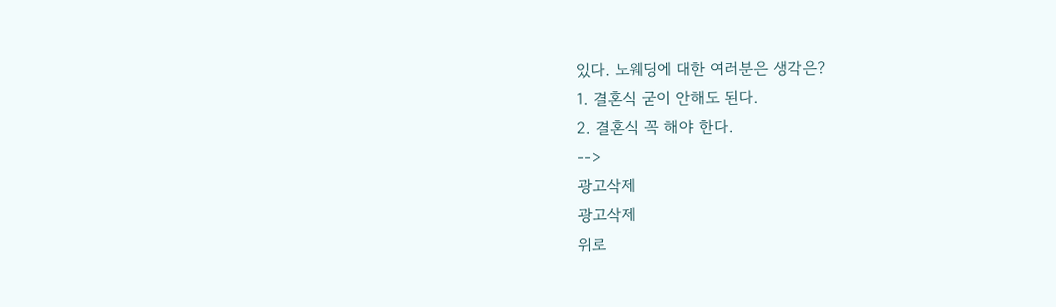있다. 노웨딩에 대한 여러분은 생각은?
1. 결혼식 굳이 안해도 된다.
2. 결혼식 꼭 해야 한다.
-->
광고삭제
광고삭제
위로